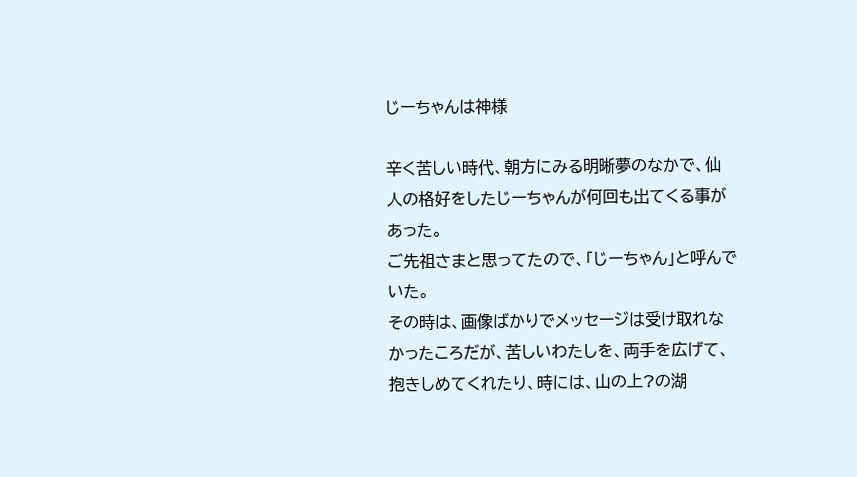じーちゃんは神様

辛く苦しい時代、朝方にみる明晰夢のなかで、仙人の格好をしたじーちゃんが何回も出てくる事があった。
ご先祖さまと思ってたので、「じーちゃん」と呼んでいた。
その時は、画像ばかりでメッセージは受け取れなかったころだが、苦しいわたしを、両手を広げて、抱きしめてくれたり、時には、山の上?の湖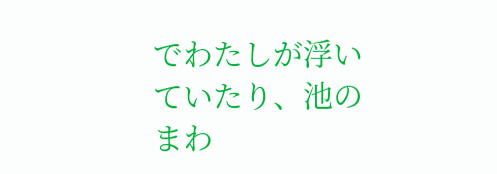でわたしが浮いていたり、池のまわ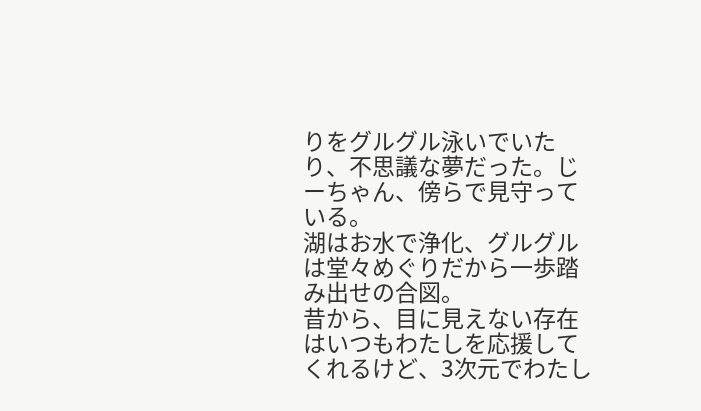りをグルグル泳いでいたり、不思議な夢だった。じーちゃん、傍らで見守っている。
湖はお水で浄化、グルグルは堂々めぐりだから一歩踏み出せの合図。
昔から、目に見えない存在はいつもわたしを応援してくれるけど、3次元でわたし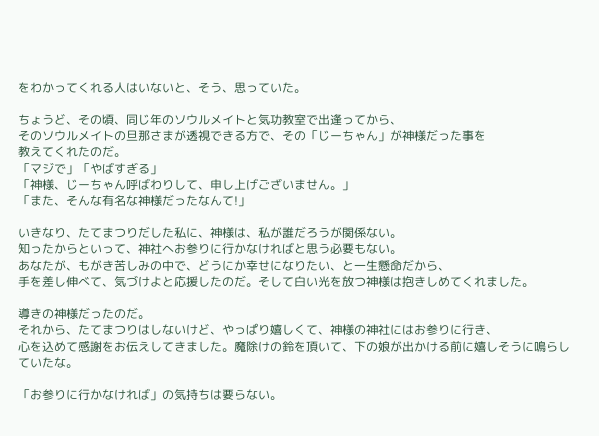をわかってくれる人はいないと、そう、思っていた。

ちょうど、その頃、同じ年のソウルメイトと気功教室で出逢ってから、
そのソウルメイトの旦那さまが透視できる方で、その「じーちゃん」が神様だった事を
教えてくれたのだ。
「マジで」「やばすぎる」
「神様、じーちゃん呼ばわりして、申し上げございません。」
「また、そんな有名な神様だったなんて!」

いきなり、たてまつりだした私に、神様は、私が誰だろうが関係ない。
知ったからといって、神社へお参りに行かなければと思う必要もない。
あなたが、もがき苦しみの中で、どうにか幸せになりたい、と一生懸命だから、
手を差し伸べて、気づけよと応援したのだ。そして白い光を放つ神様は抱きしめてくれました。

導きの神様だったのだ。
それから、たてまつりはしないけど、やっぱり嬉しくて、神様の神社にはお参りに行き、
心を込めて感謝をお伝えしてきました。魔除けの鈴を頂いて、下の娘が出かける前に嬉しそうに鳴らしていたな。

「お参りに行かなければ」の気持ちは要らない。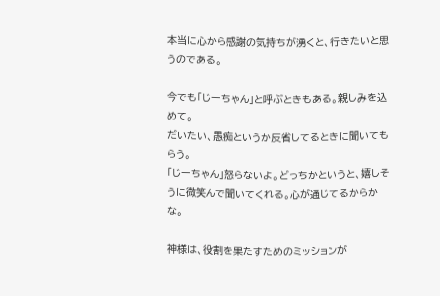本当に心から感謝の気持ちが湧くと、行きたいと思うのである。

今でも「じーちゃん」と呼ぶときもある。親しみを込めて。
だいたい、愚痴というか反省してるときに聞いてもらう。
「じーちゃん」怒らないよ。どっちかというと、嬉しそうに微笑んで聞いてくれる。心が通じてるからかな。

神様は、役割を果たすためのミッションが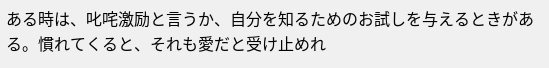ある時は、叱咤激励と言うか、自分を知るためのお試しを与えるときがある。慣れてくると、それも愛だと受け止めれ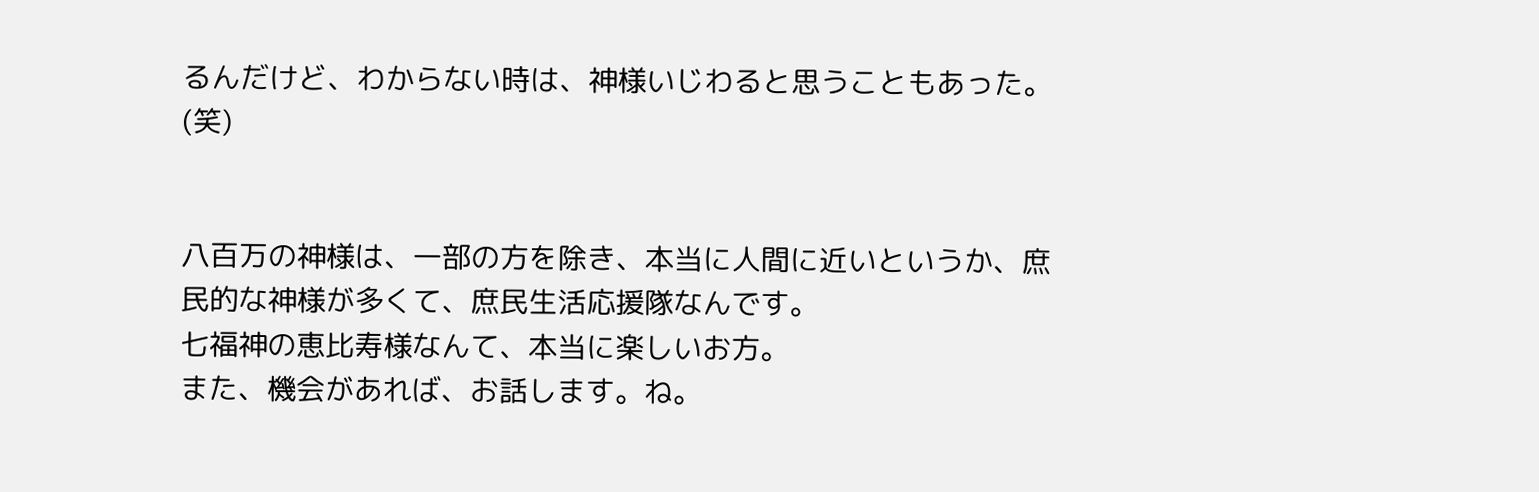るんだけど、わからない時は、神様いじわると思うこともあった。(笑)


八百万の神様は、一部の方を除き、本当に人間に近いというか、庶民的な神様が多くて、庶民生活応援隊なんです。
七福神の恵比寿様なんて、本当に楽しいお方。
また、機会があれば、お話します。ね。